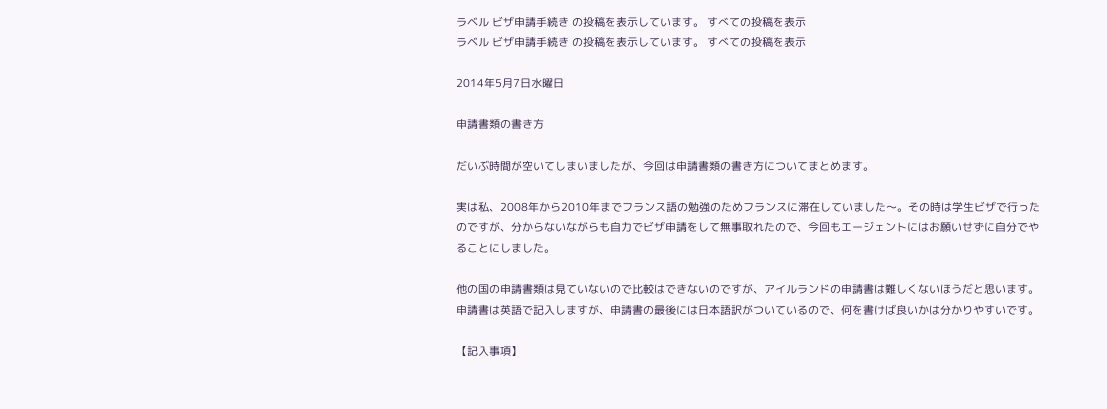ラベル ビザ申請手続き の投稿を表示しています。 すべての投稿を表示
ラベル ビザ申請手続き の投稿を表示しています。 すべての投稿を表示

2014年5月7日水曜日

申請書類の書き方

だいぶ時間が空いてしまいましたが、今回は申請書類の書き方についてまとめます。

実は私、2008年から2010年までフランス語の勉強のためフランスに滞在していました〜。その時は学生ビザで行ったのですが、分からないながらも自力でビザ申請をして無事取れたので、今回もエージェントにはお願いせずに自分でやることにしました。

他の国の申請書類は見ていないので比較はできないのですが、アイルランドの申請書は難しくないほうだと思います。
申請書は英語で記入しますが、申請書の最後には日本語訳がついているので、何を書けば良いかは分かりやすいです。

【記入事項】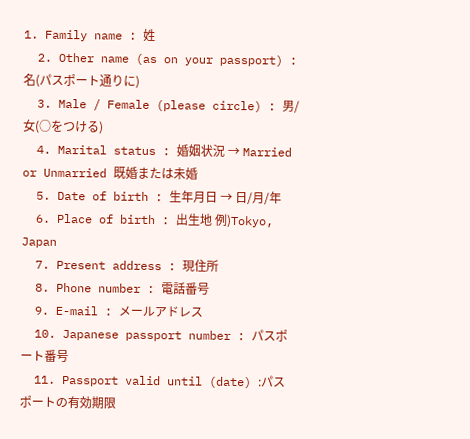1. Family name : 姓
  2. Other name (as on your passport) : 名(パスポート通りに)
  3. Male / Female (please circle) : 男/女(○をつける)
  4. Marital status : 婚姻状況 → Married or Unmarried 既婚または未婚
  5. Date of birth : 生年月日 → 日/月/年
  6. Place of birth : 出生地 例)Tokyo, Japan
  7. Present address : 現住所
  8. Phone number : 電話番号
  9. E-mail : メールアドレス
  10. Japanese passport number : パスポート番号
  11. Passport valid until (date) :パスポートの有効期限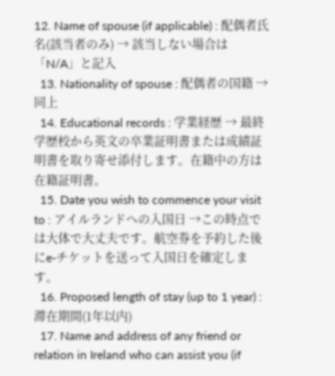12. Name of spouse (if applicable) : 配偶者氏名(該当者のみ) → 該当しない場合は「N/A」と記入
  13. Nationality of spouse : 配偶者の国籍 → 同上
  14. Educational records : 学業経歴 → 最終学歴校から英文の卒業証明書または成績証明書を取り寄せ添付します。在籍中の方は在籍証明書。
  15. Date you wish to commence your visit to : アイルランドへの入国日 →この時点では大体で大丈夫です。航空券を予約した後にe-チケットを送って入国日を確定します。
  16. Proposed length of stay (up to 1 year) : 滞在期間(1年以内)
  17. Name and address of any friend or relation in Ireland who can assist you (if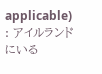applicable) : アイルランドにいる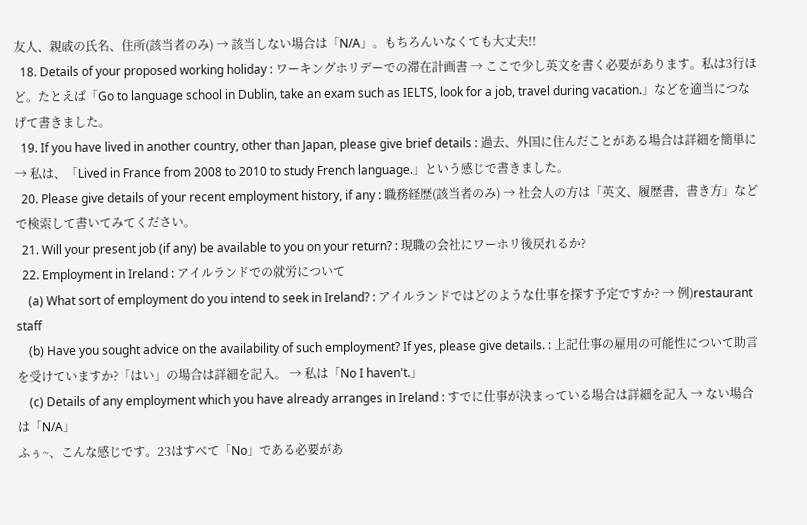友人、親戚の氏名、住所(該当者のみ) → 該当しない場合は「N/A」。もちろんいなくても大丈夫!!
  18. Details of your proposed working holiday : ワーキングホリデーでの滞在計画書 → ここで少し英文を書く必要があります。私は3行ほど。たとえば「Go to language school in Dublin, take an exam such as IELTS, look for a job, travel during vacation.」などを適当につなげて書きました。
  19. If you have lived in another country, other than Japan, please give brief details : 過去、外国に住んだことがある場合は詳細を簡単に → 私は、「Lived in France from 2008 to 2010 to study French language.」という感じで書きました。
  20. Please give details of your recent employment history, if any : 職務経歴(該当者のみ) → 社会人の方は「英文、履歴書、書き方」などで検索して書いてみてください。
  21. Will your present job (if any) be available to you on your return? : 現職の会社にワーホリ後戻れるか?
  22. Employment in Ireland : アイルランドでの就労について
    (a) What sort of employment do you intend to seek in Ireland? : アイルランドではどのような仕事を探す予定ですか? → 例)restaurant staff
    (b) Have you sought advice on the availability of such employment? If yes, please give details. : 上記仕事の雇用の可能性について助言を受けていますか?「はい」の場合は詳細を記入。 → 私は「No I haven't.」
    (c) Details of any employment which you have already arranges in Ireland : すでに仕事が決まっている場合は詳細を記入 → ない場合は「N/A」
ふぅ~、こんな感じです。23はすべて「No」である必要があ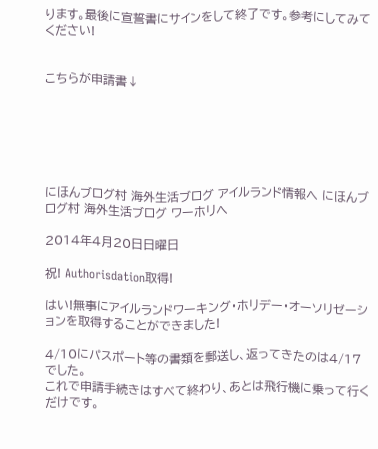ります。最後に宣誓書にサインをして終了です。参考にしてみてください!


こちらが申請書↓






にほんブログ村 海外生活ブログ アイルランド情報へ にほんブログ村 海外生活ブログ ワーホリへ

2014年4月20日日曜日

祝! Authorisdation取得!

はい!無事にアイルランドワーキング・ホリデー・オーソリゼーションを取得することができました!

4/10にパスポート等の書類を郵送し、返ってきたのは4/17でした。
これで申請手続きはすべて終わり、あとは飛行機に乗って行くだけです。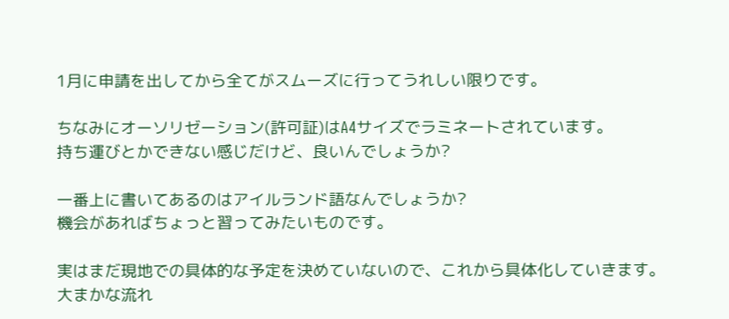1月に申請を出してから全てがスムーズに行ってうれしい限りです。

ちなみにオーソリゼーション(許可証)はA4サイズでラミネートされています。
持ち運びとかできない感じだけど、良いんでしょうか?

一番上に書いてあるのはアイルランド語なんでしょうか?
機会があればちょっと習ってみたいものです。

実はまだ現地での具体的な予定を決めていないので、これから具体化していきます。
大まかな流れ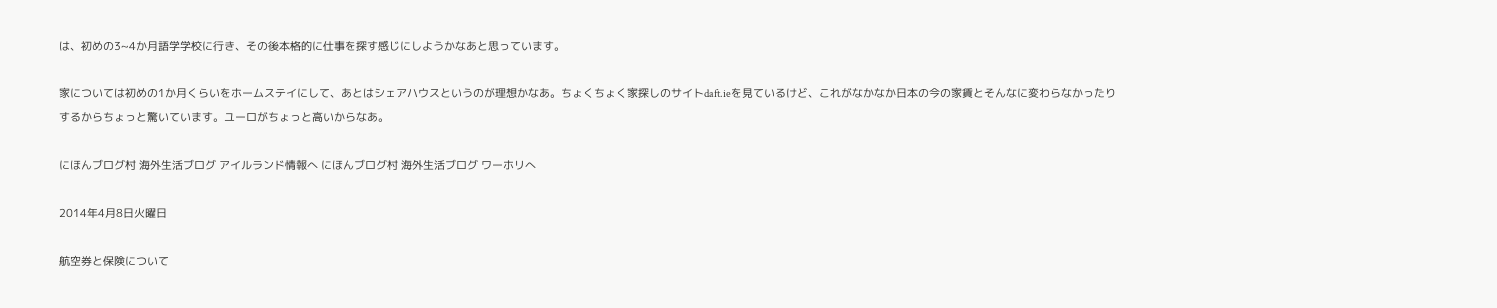は、初めの3~4か月語学学校に行き、その後本格的に仕事を探す感じにしようかなあと思っています。

家については初めの1か月くらいをホームステイにして、あとはシェアハウスというのが理想かなあ。ちょくちょく家探しのサイトdaft.ieを見ているけど、これがなかなか日本の今の家賃とそんなに変わらなかったりするからちょっと驚いています。ユーロがちょっと高いからなあ。

にほんブログ村 海外生活ブログ アイルランド情報へ にほんブログ村 海外生活ブログ ワーホリへ

2014年4月8日火曜日

航空券と保険について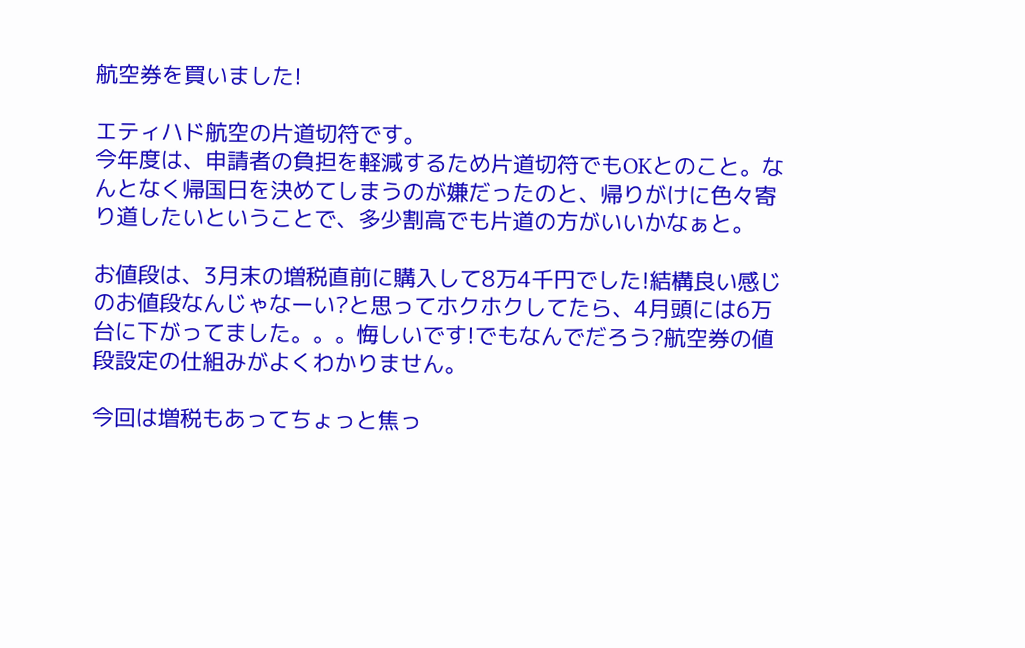航空券を買いました!

エティハド航空の片道切符です。
今年度は、申請者の負担を軽減するため片道切符でもOKとのこと。なんとなく帰国日を決めてしまうのが嫌だったのと、帰りがけに色々寄り道したいということで、多少割高でも片道の方がいいかなぁと。

お値段は、3月末の増税直前に購入して8万4千円でした!結構良い感じのお値段なんじゃなーい?と思ってホクホクしてたら、4月頭には6万台に下がってました。。。悔しいです!でもなんでだろう?航空券の値段設定の仕組みがよくわかりません。

今回は増税もあってちょっと焦っ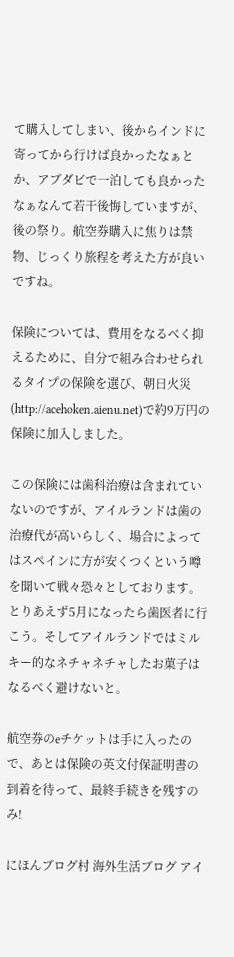て購入してしまい、後からインドに寄ってから行けば良かったなぁとか、アブダビで一泊しても良かったなぁなんて若干後悔していますが、後の祭り。航空券購入に焦りは禁物、じっくり旅程を考えた方が良いですね。

保険については、費用をなるべく抑えるために、自分で組み合わせられるタイプの保険を選び、朝日火災(http://acehoken.aienu.net)で約9万円の保険に加入しました。

この保険には歯科治療は含まれていないのですが、アイルランドは歯の治療代が高いらしく、場合によってはスペインに方が安くつくという噂を聞いて戦々恐々としております。
とりあえず5月になったら歯医者に行こう。そしてアイルランドではミルキー的なネチャネチャしたお菓子はなるべく避けないと。

航空券のeチケットは手に入ったので、あとは保険の英文付保証明書の到着を待って、最終手続きを残すのみ!

にほんブログ村 海外生活ブログ アイ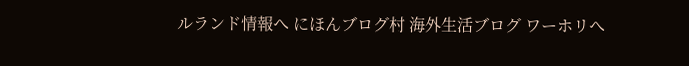ルランド情報へ にほんブログ村 海外生活ブログ ワーホリへ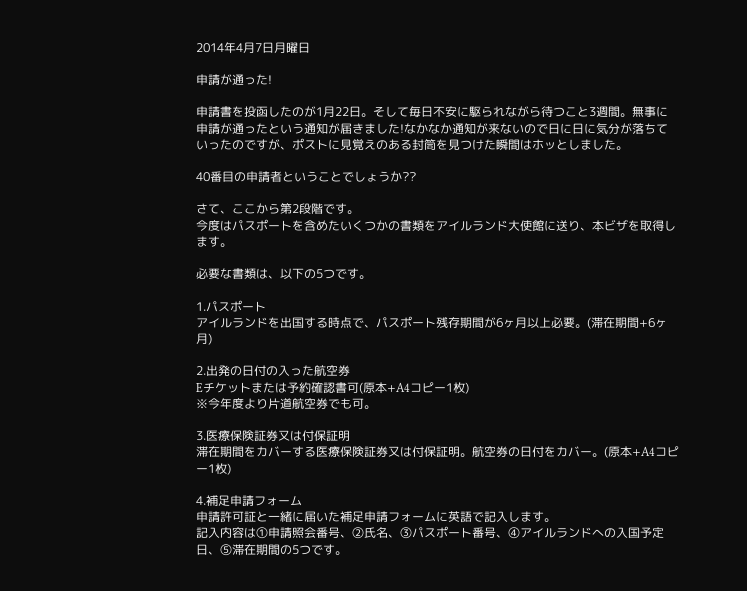2014年4月7日月曜日

申請が通った!

申請書を投函したのが1月22日。そして毎日不安に駆られながら待つこと3週間。無事に申請が通ったという通知が届きました!なかなか通知が来ないので日に日に気分が落ちていったのですが、ポストに見覚えのある封筒を見つけた瞬間はホッとしました。

40番目の申請者ということでしょうか??

さて、ここから第2段階です。
今度はパスポートを含めたいくつかの書類をアイルランド大使館に送り、本ビザを取得します。

必要な書類は、以下の5つです。

1.パスポート
アイルランドを出国する時点で、パスポート残存期間が6ヶ月以上必要。(滞在期間+6ヶ月)

2.出発の日付の入った航空券
Eチケットまたは予約確認書可(原本+A4コピー1枚)
※今年度より片道航空券でも可。

3.医療保険証券又は付保証明
滞在期間をカバーする医療保険証券又は付保証明。航空券の日付をカバー。(原本+A4コピー1枚)

4.補足申請フォーム
申請許可証と一緒に届いた補足申請フォームに英語で記入します。
記入内容は①申請照会番号、②氏名、③パスポート番号、④アイルランドへの入国予定日、⑤滞在期間の5つです。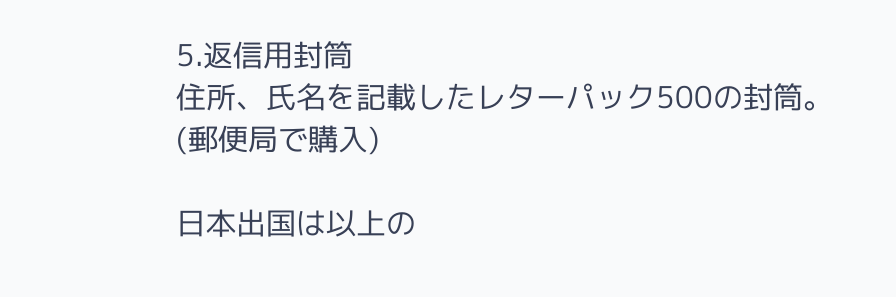5.返信用封筒
住所、氏名を記載したレターパック500の封筒。(郵便局で購入)

日本出国は以上の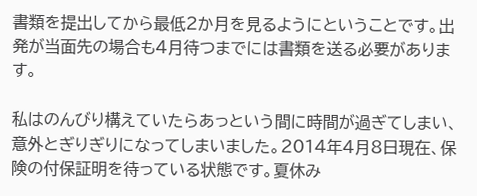書類を提出してから最低2か月を見るようにということです。出発が当面先の場合も4月待つまでには書類を送る必要があります。

私はのんびり構えていたらあっという間に時間が過ぎてしまい、意外とぎりぎりになってしまいました。2014年4月8日現在、保険の付保証明を待っている状態です。夏休み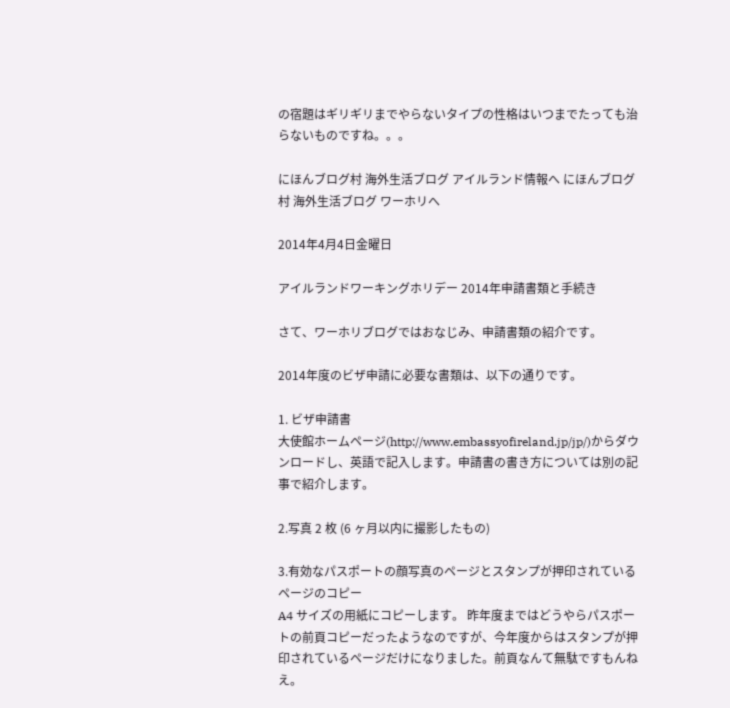の宿題はギリギリまでやらないタイプの性格はいつまでたっても治らないものですね。。。

にほんブログ村 海外生活ブログ アイルランド情報へ にほんブログ村 海外生活ブログ ワーホリへ

2014年4月4日金曜日

アイルランドワーキングホリデー 2014年申請書類と手続き

さて、ワーホリブログではおなじみ、申請書類の紹介です。

2014年度のビザ申請に必要な書類は、以下の通りです。

1. ビザ申請書
大使館ホームページ(http://www.embassyofireland.jp/jp/)からダウンロードし、英語で記入します。申請書の書き方については別の記事で紹介します。

2.写真 2 枚 (6 ヶ月以内に撮影したもの)

3.有効なパスポートの顔写真のページとスタンプが押印されているページのコピー
A4 サイズの用紙にコピーします。 昨年度まではどうやらパスポートの前頁コピーだったようなのですが、今年度からはスタンプが押印されているページだけになりました。前頁なんて無駄ですもんねえ。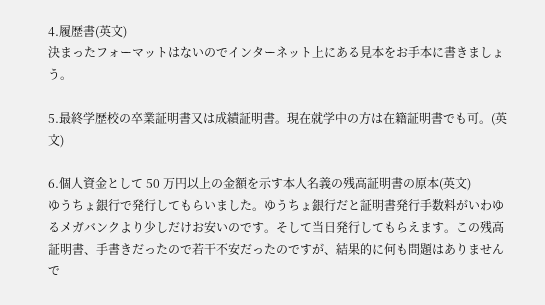4.履歴書(英文)
決まったフォーマットはないのでインターネット上にある見本をお手本に書きましょう。

5.最終学歴校の卒業証明書又は成績証明書。現在就学中の方は在籍証明書でも可。(英文)

6.個人資金として 50 万円以上の金額を示す本人名義の残高証明書の原本(英文)
ゆうちょ銀行で発行してもらいました。ゆうちょ銀行だと証明書発行手数料がいわゆるメガバンクより少しだけお安いのです。そして当日発行してもらえます。この残高証明書、手書きだったので若干不安だったのですが、結果的に何も問題はありませんで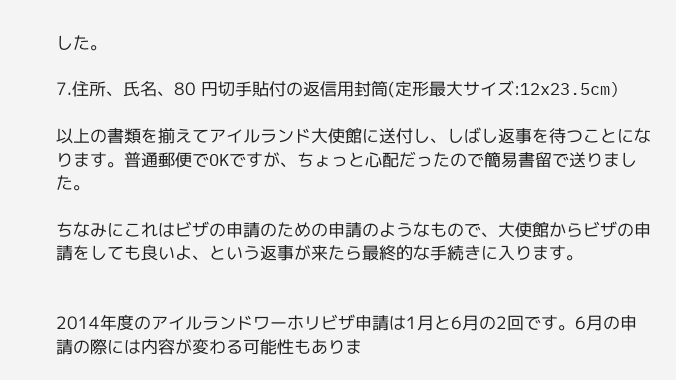した。

7.住所、氏名、80 円切手貼付の返信用封筒(定形最大サイズ:12x23.5cm)

以上の書類を揃えてアイルランド大使館に送付し、しばし返事を待つことになります。普通郵便でOKですが、ちょっと心配だったので簡易書留で送りました。

ちなみにこれはビザの申請のための申請のようなもので、大使館からビザの申請をしても良いよ、という返事が来たら最終的な手続きに入ります。


2014年度のアイルランドワーホリビザ申請は1月と6月の2回です。6月の申請の際には内容が変わる可能性もありま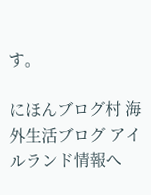す。

にほんブログ村 海外生活ブログ アイルランド情報へ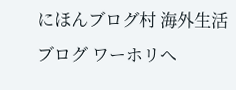にほんブログ村 海外生活ブログ ワーホリへ